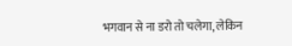भगवान से ना डरो तो चलेगा, लेकिन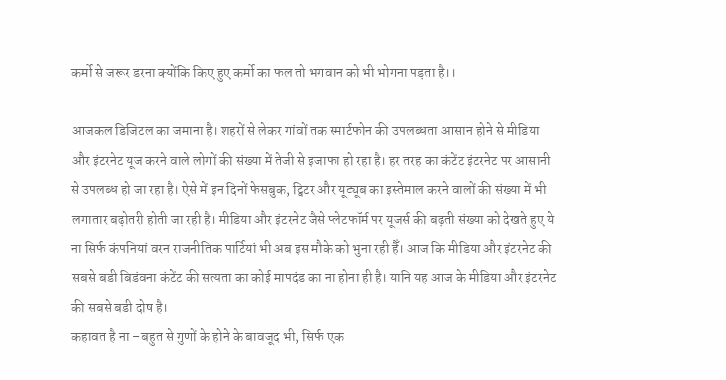कर्मो से जरूर डरना क्योंकि किए हुए कर्मो का फल तो भगवान को भी भोगना पड़ता है।।

आजकल डिजिटल का जमाना है। शहरों से लेकर गांवों तक स्मार्टफोन की उपलब्धता आसान होने से मीडिया और इंटरनेट यूज करने वाले लोगों की संख्या में तेजी से इजाफा हो रहा है। हर तरह का कंटेंट इंटरनेट पर आसानी से उपलब्ध हो जा रहा है। ऐसे में इन दिनों फेसबुक, ट्विटर और यूट्यूब का इस्तेमाल करने वालों की संख्या में भी लगातार बढ़ोतरी होती जा रही है। मीडिया और इंटरनेट जैसे प्लेटफॉर्म पर यूजर्स की बढ़ती संख्या को देखते हुए ये ना सिर्फ कंपनियां वरन राजनीतिक पार्टियां भी अब इस मौके को भुना रही हैँ। आज कि मीडिया और इंटरनेट की सबसे बडी बिडंवना कंटेंट की सत्यता का कोई मापदंड का ना होना ही है। यानि यह आज के मीडिया और इंटरनेट की सबसे बडी दोष है।
कहावत है ना –बहुत से गुणों के होने के बावजूद भी, सिर्फ एक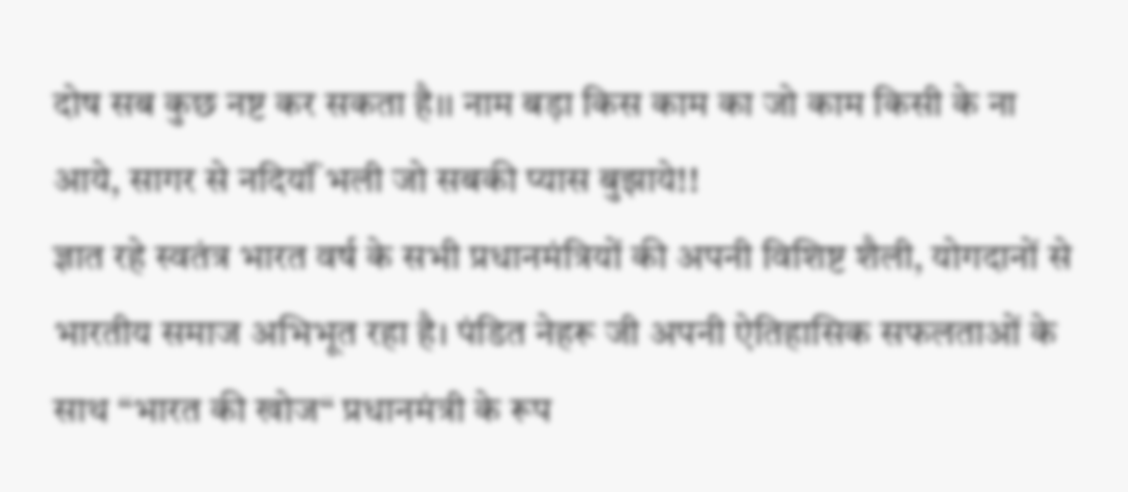दोष सब कुछ नष्ट कर सकता है।। नाम बड़ा किस काम का जो काम किसी के ना आये, सागर से नदियॉं भली जो सबकी प्यास बुझाये!!
ज्ञात रहे स्वतंत्र भारत वर्ष के सभी प्रधानमंत्रियों की अपनी विशिष्ट शैली, योगदानों से भारतीय समाज अभिभूत रहा है। पंडित नेहरू जी अपनी ऐतिहासिक सफलताओं के साथ “भारत की खोज“ प्रधानमंत्री के रूप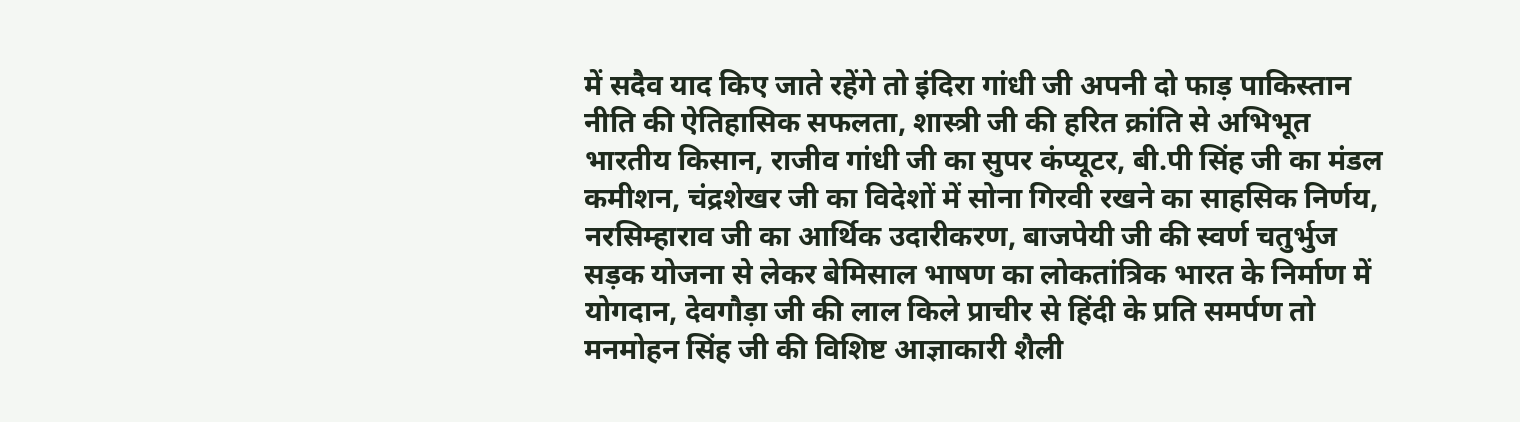में सदैव याद किए जाते रहेंगे तो इंदिरा गांधी जी अपनी दो फाड़ पाकिस्तान नीति की ऐतिहासिक सफलता, शास्त्री जी की हरित क्रांति से अभिभूत भारतीय किसान, राजीव गांधी जी का सुपर कंप्यूटर, बी.पी सिंह जी का मंडल कमीशन, चंद्रशेखर जी का विदेशों में सोना गिरवी रखने का साहसिक निर्णय, नरसिम्हाराव जी का आर्थिक उदारीकरण, बाजपेयी जी की स्वर्ण चतुर्भुज सड़क योजना से लेकर बेमिसाल भाषण का लोकतांत्रिक भारत के निर्माण में योगदान, देवगौड़ा जी की लाल किले प्राचीर से हिंदी के प्रति समर्पण तो मनमोहन सिंह जी की विशिष्ट आज्ञाकारी शैली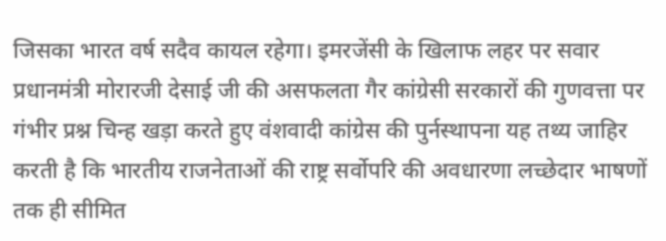जिसका भारत वर्ष सदैव कायल रहेगा। इमरजेंसी के खिलाफ लहर पर सवार प्रधानमंत्री मोरारजी देसाई जी की असफलता गैर कांग्रेसी सरकारों की गुणवत्ता पर गंभीर प्रश्न चिन्ह खड़ा करते हुए वंशवादी कांग्रेस की पुर्नस्थापना यह तथ्य जाहिर करती है कि भारतीय राजनेताओं की राष्ट्र सर्वोपरि की अवधारणा लच्छेदार भाषणों तक ही सीमित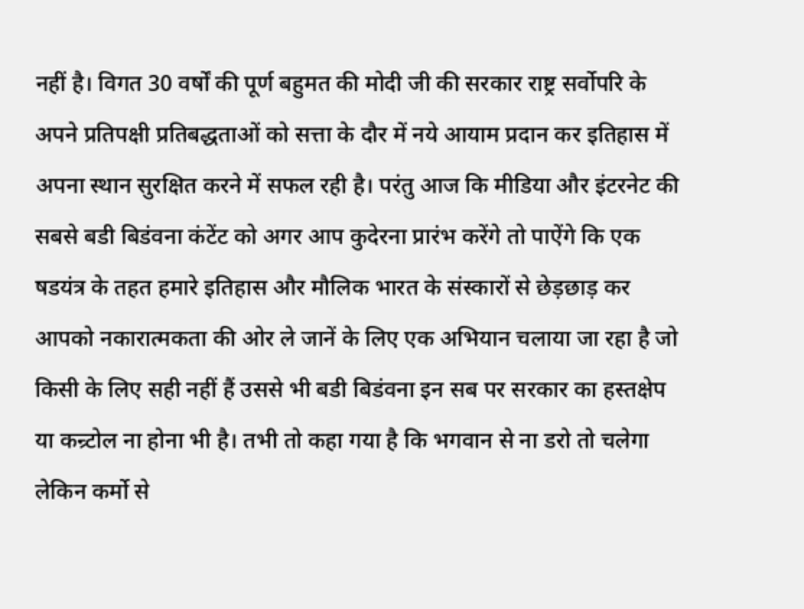नहीं है। विगत 30 वर्षों की पूर्ण बहुमत की मोदी जी की सरकार राष्ट्र सर्वोपरि के अपने प्रतिपक्षी प्रतिबद्धताओं को सत्ता के दौर में नये आयाम प्रदान कर इतिहास में अपना स्थान सुरक्षित करने में सफल रही है। परंतु आज कि मीडिया और इंटरनेट की सबसे बडी बिडंवना कंटेंट को अगर आप कुदेरना प्रारंभ करेंगे तो पाऐंगे कि एक षडयंत्र के तहत हमारे इतिहास और मौलिक भारत के संस्कारों से छेड़छाड़ कर आपको नकारात्मकता की ओर ले जानें के लिए एक अभियान चलाया जा रहा है जो किसी के लिए सही नहीं हैं उससे भी बडी बिडंवना इन सब पर सरकार का हस्तक्षेप या कन्र्टोल ना होना भी है। तभी तो कहा गया है कि भगवान से ना डरो तो चलेगा लेकिन कर्मो से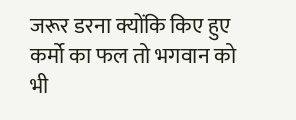जरूर डरना क्योंकि किए हुए कर्मो का फल तो भगवान को भी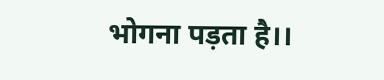भोगना पड़ता है।।